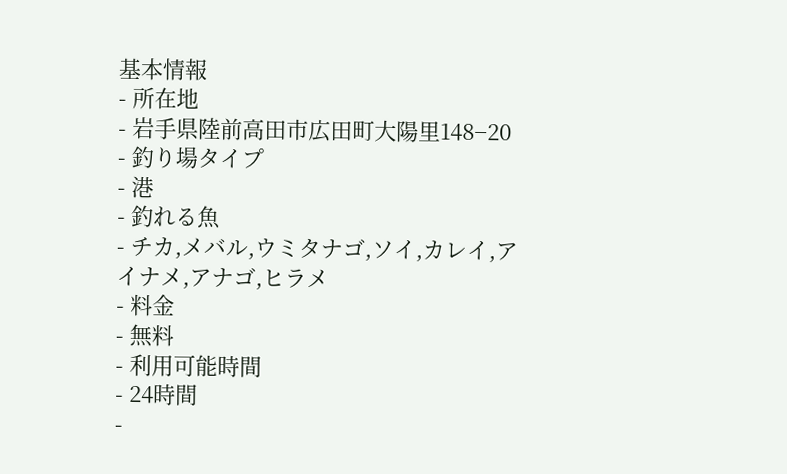基本情報
- 所在地
- 岩手県陸前高田市広田町大陽里148−20
- 釣り場タイプ
- 港
- 釣れる魚
- チカ,メバル,ウミタナゴ,ソイ,カレイ,アイナメ,アナゴ,ヒラメ
- 料金
- 無料
- 利用可能時間
- 24時間
-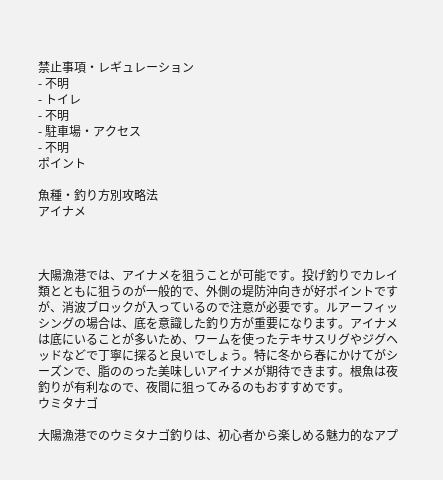禁止事項・レギュレーション
- 不明
- トイレ
- 不明
- 駐車場・アクセス
- 不明
ポイント

魚種・釣り方別攻略法
アイナメ



大陽漁港では、アイナメを狙うことが可能です。投げ釣りでカレイ類とともに狙うのが一般的で、外側の堤防沖向きが好ポイントですが、消波ブロックが入っているので注意が必要です。ルアーフィッシングの場合は、底を意識した釣り方が重要になります。アイナメは底にいることが多いため、ワームを使ったテキサスリグやジグヘッドなどで丁寧に探ると良いでしょう。特に冬から春にかけてがシーズンで、脂ののった美味しいアイナメが期待できます。根魚は夜釣りが有利なので、夜間に狙ってみるのもおすすめです。
ウミタナゴ

大陽漁港でのウミタナゴ釣りは、初心者から楽しめる魅力的なアプ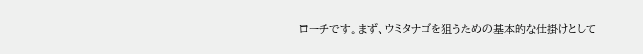ローチです。まず、ウミタナゴを狙うための基本的な仕掛けとして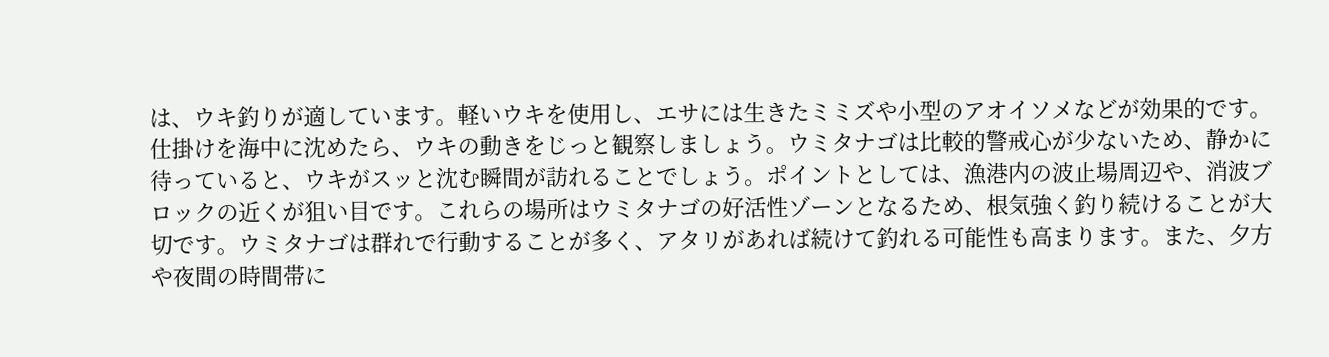は、ウキ釣りが適しています。軽いウキを使用し、エサには生きたミミズや小型のアオイソメなどが効果的です。仕掛けを海中に沈めたら、ウキの動きをじっと観察しましょう。ウミタナゴは比較的警戒心が少ないため、静かに待っていると、ウキがスッと沈む瞬間が訪れることでしょう。ポイントとしては、漁港内の波止場周辺や、消波ブロックの近くが狙い目です。これらの場所はウミタナゴの好活性ゾーンとなるため、根気強く釣り続けることが大切です。ウミタナゴは群れで行動することが多く、アタリがあれば続けて釣れる可能性も高まります。また、夕方や夜間の時間帯に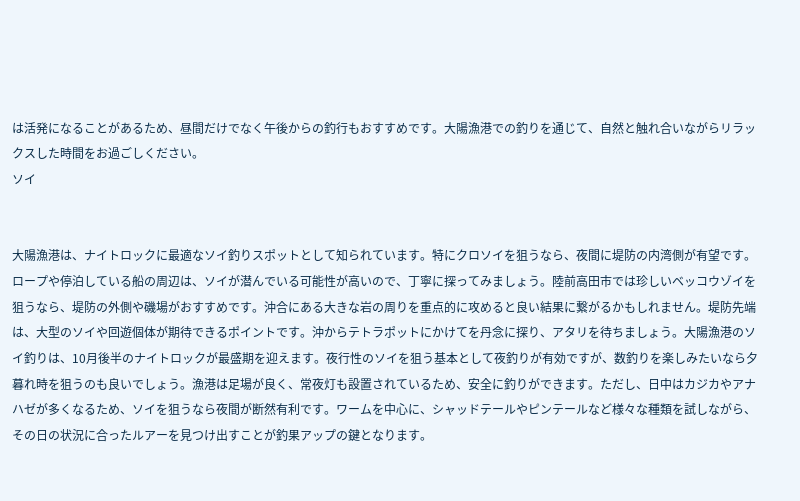は活発になることがあるため、昼間だけでなく午後からの釣行もおすすめです。大陽漁港での釣りを通じて、自然と触れ合いながらリラックスした時間をお過ごしください。
ソイ


大陽漁港は、ナイトロックに最適なソイ釣りスポットとして知られています。特にクロソイを狙うなら、夜間に堤防の内湾側が有望です。ロープや停泊している船の周辺は、ソイが潜んでいる可能性が高いので、丁寧に探ってみましょう。陸前高田市では珍しいベッコウゾイを狙うなら、堤防の外側や磯場がおすすめです。沖合にある大きな岩の周りを重点的に攻めると良い結果に繋がるかもしれません。堤防先端は、大型のソイや回遊個体が期待できるポイントです。沖からテトラポットにかけてを丹念に探り、アタリを待ちましょう。大陽漁港のソイ釣りは、10月後半のナイトロックが最盛期を迎えます。夜行性のソイを狙う基本として夜釣りが有効ですが、数釣りを楽しみたいなら夕暮れ時を狙うのも良いでしょう。漁港は足場が良く、常夜灯も設置されているため、安全に釣りができます。ただし、日中はカジカやアナハゼが多くなるため、ソイを狙うなら夜間が断然有利です。ワームを中心に、シャッドテールやピンテールなど様々な種類を試しながら、その日の状況に合ったルアーを見つけ出すことが釣果アップの鍵となります。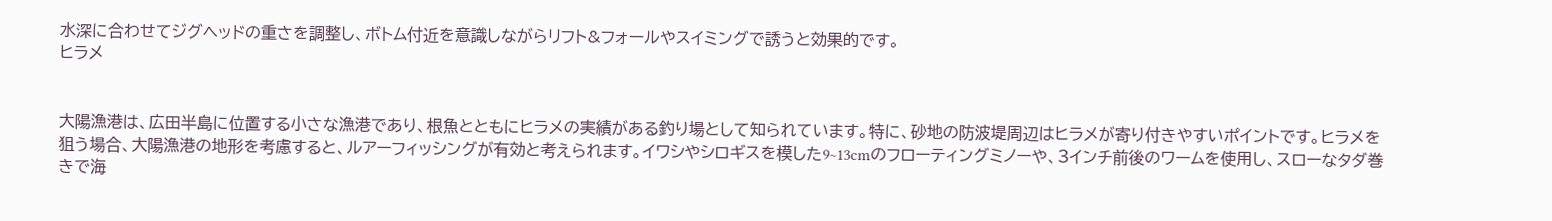水深に合わせてジグヘッドの重さを調整し、ボトム付近を意識しながらリフト&フォールやスイミングで誘うと効果的です。
ヒラメ


大陽漁港は、広田半島に位置する小さな漁港であり、根魚とともにヒラメの実績がある釣り場として知られています。特に、砂地の防波堤周辺はヒラメが寄り付きやすいポイントです。ヒラメを狙う場合、大陽漁港の地形を考慮すると、ルアーフィッシングが有効と考えられます。イワシやシロギスを模した9~13cmのフローティングミノーや、3インチ前後のワームを使用し、スローなタダ巻きで海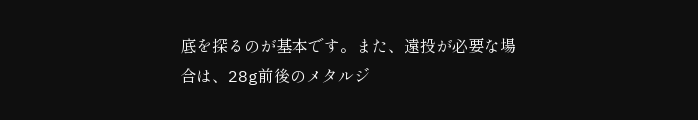底を探るのが基本です。また、遠投が必要な場合は、28g前後のメタルジ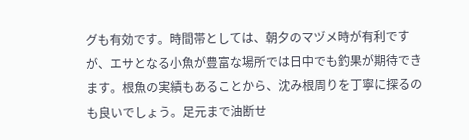グも有効です。時間帯としては、朝夕のマヅメ時が有利ですが、エサとなる小魚が豊富な場所では日中でも釣果が期待できます。根魚の実績もあることから、沈み根周りを丁寧に探るのも良いでしょう。足元まで油断せ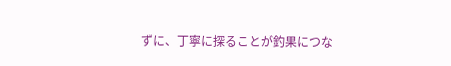ずに、丁寧に探ることが釣果につな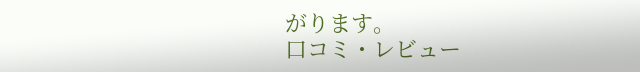がります。
口コミ・レビュー